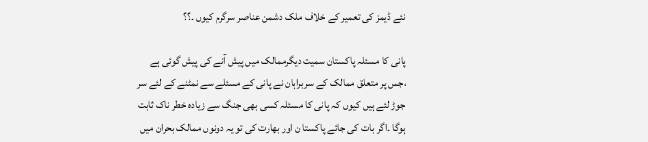نئے ڈیمز کی تعمیر کے خلاف ملک دشمن عناصر سرگرم کیوں ۔؟؟

پانی کا مسئلہ پاکستان سمیت دیگرممالک میں پیش آنے کی پیش گوئی ہے ،جس پر متعلق ممالک کے سربراہان نے پانی کے مسئلے سے نمٹنے کے لئے سر جوڑ لئے ہیں کیوں کہ پانی کا مسئلہ کسی بھی جنگ سے زیادہ خطر ناک ثابت ہوگا ۔اگر بات کی جائے پاکستا ن اور بھارت کی تو یہ دونوں ممالک بحران میں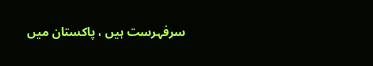سرفہرست ہیں ، پاکستان میں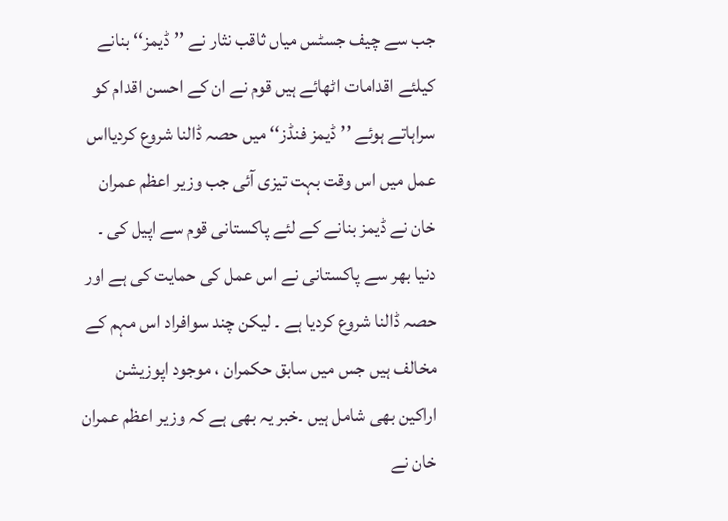جب سے چیف جسٹس میاں ثاقب نثار نے ’’ڈیمز‘‘ بنانے کیلئے اقدامات اٹھائے ہیں قوم نے ان کے احسن اقدام کو سراہاتے ہوئے ’’ڈیمز فنڈز‘‘ میں حصہ ڈالنا شروع کردیااس عمل میں اس وقت بہت تیزی آئی جب وزیر اعظم عمران خان نے ڈیمز بنانے کے لئے پاکستانی قوم سے اپیل کی ۔ دنیا بھر سے پاکستانی نے اس عمل کی حمایت کی ہے اور حصہ ڈالنا شروع کردیا ہے ۔ لیکن چند سوافراد اس مہم کے مخالف ہیں جس میں سابق حکمران ، موجود اپوزیشن اراکین بھی شامل ہیں ۔خبر یہ بھی ہے کہ وزیر اعظم عمران خان نے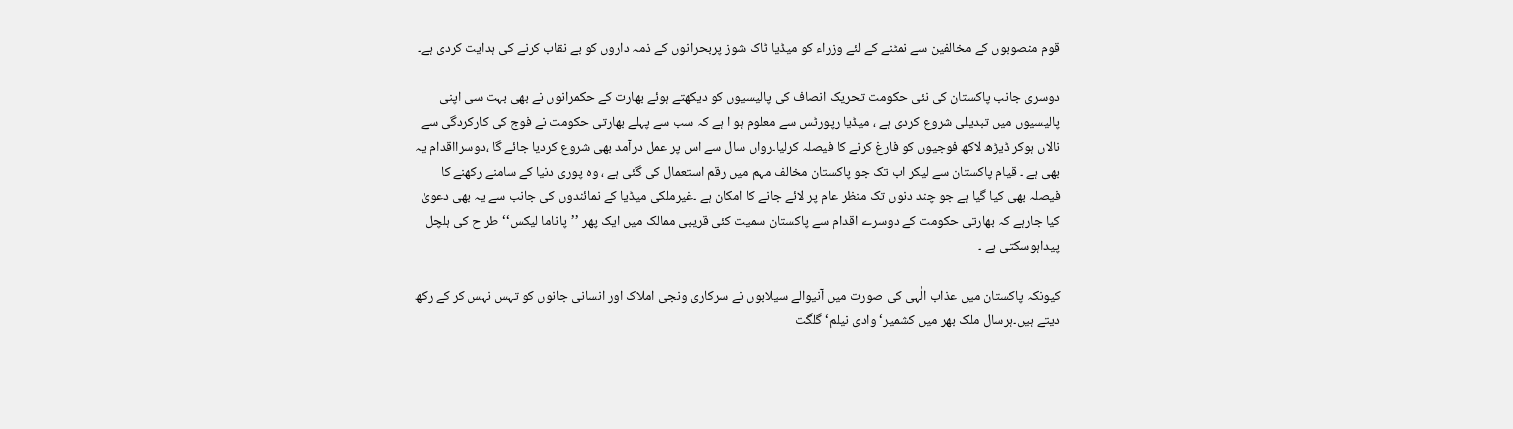قوم منصوبوں کے مخالفین سے نمٹنے کے لئے وزراء کو میڈیا ٹاک شوز پربحرانوں کے ذمہ داروں کو بے نقاب کرنے کی ہدایت کردی ہے۔

دوسری جانب پاکستان کی نئی حکومت تحریک انصاف کی پالیسیوں کو دیکھتے ہوئے بھارت کے حکمرانوں نے بھی بہت سی اپنی پالیسیوں میں تبدیلی شروع کردی ہے ، میڈیا رپورٹس سے معلوم ہو ا ہے کہ سب سے پہلے بھارتی حکومت نے فوج کی کارکردگی سے نالاں ہوکر ڈیڑھ لاکھ فوجیوں کو فارغ کرنے کا فیصلہ کرلیا۔رواں سال سے اس پر عمل درآمد بھی شروع کردیا جائے گا ،دوسرااقدام یہ بھی ہے ۔ قیام پاکستان سے لیکر اب تک جو پاکستان مخالف مہم میں رقم استعمال کی گئی ہے ، وہ پوری دنیا کے سامنے رکھنے کا فیصلہ بھی کیا گیا ہے جو چند دنوں تک منظر عام پر لائے جانے کا امکان ہے ۔غیرملکی میڈیا کے نمائندوں کی جانب سے یہ بھی دعویٰ کیا جارہے کہ بھارتی حکومت کے دوسرے اقدام سے پاکستان سمیت کئی قریبی ممالک میں ایک پھر ’’پاناما لیکس‘‘ طر ح کی ہلچل پیداہوسکتی ہے ۔

کیونکہ پاکستان میں عذاب الٰہی کی صورت میں آنیوالے سیلابوں نے سرکاری ونجی املاک اور انسانی جانوں کو تہس نہس کر کے رکھ دیتے ہیں۔ہرسال ملک بھر میں کشمیر‘ وادی نیلم‘ گلگت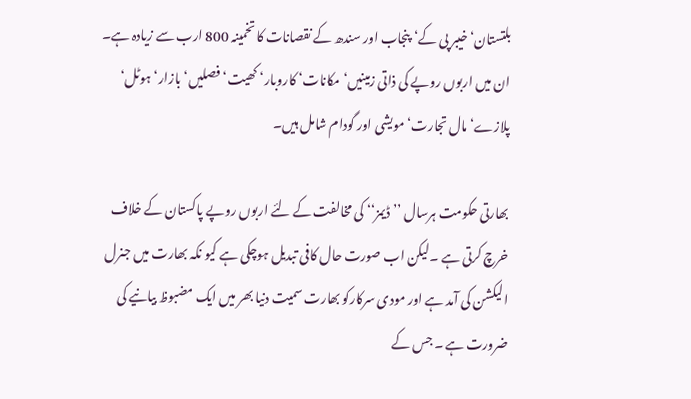بلتستان‘ خیبر پی کے‘پنجاب اور سندھ کے نقصانات کا تخمینہ 800 ارب سے زیادہ ہے۔ ان میں اربوں روپے کی ذاتی زمینیں‘ مکانات‘ کاروبار‘ کھیت‘ فصلیں‘ بازار‘ ہوٹل‘ پلازے‘ مال تجارت‘ مویشی اور گودام شامل ہیں۔

بھارتی حکومت ہرسال ’’ڈیمز‘‘ کی مخالفت کے لئے اربوں روپے پاکستان کے خلاف خرچ کرتی ہے ۔لیکن اب صورت حال کافی تبدیل ہوچکی ہے کیو نکہ بھارت میں جنرل الیکشن کی آمد ہے اور مودی سرکارکو بھارت سمیت دنیا بھر میں ایک مضبوظ بیانیے کی ضرورت ہے ۔ جس کے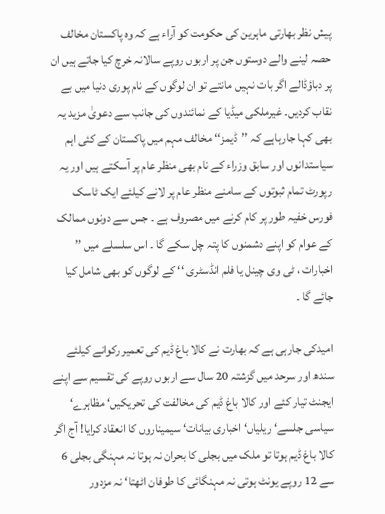پیش نظر بھارتی ماہرین کی حکومت کو آراء ہے کہ وہ پاکستان مخالف حصہ لینے والے دوستوں جن پر اربوں روپے سالانہ خرچ کیا جاتے ہیں ان پر دباؤڈالے اگر بات نہیں مانتے تو ان لوگوں کے نام پوری دنیا میں بے نقاب کردیں۔ غیرملکی میڈیا کے نمائندوں کی جانب سے دعویٰ مزید یہ بھی کہا جارہاہے کہ ’’ڈیمز‘‘ مخالف مہم میں پاکستان کے کئی اہم سیاستدانوں اور سابق وزراء کے نام بھی منظر عام پر آسکتے ہیں اور یہ رپورٹ تمام ثبوتوں کے سامنے منظر عام پر لانے کیلئے ایک ٹاسک فورس خفیہ طور پر کام کرنے میں مصروف ہے ۔ جس سے دونوں ممالک کے عوام کو اپنے دشمنوں کا پتہ چل سکے گا ۔ اس سلسلے میں ’’ اخبارات ، ٹی وی چینل یا فلم انڈسٹری ‘‘ کے لوگوں کو بھی شامل کیا جائے گا ۔

امیدکی جارہی ہے کہ بھارت نے کالا باغ ڈیم کی تعمیر رکوانے کیلئے سندھ اور سرحد میں گزشتہ 20 سال سے اربوں روپے کی تقسیم سے اپنے ایجنٹ تیار کئے اور کالا باغ ڈیم کی مخالفت کی تحریکیں‘ مظاہرے‘ سیاسی جلسے‘ ریلیاں‘ اخباری بیانات‘ سیمیناروں کا انعقاد کرایا! آج اگر کالا باغ ڈیم ہوتا تو ملک میں بجلی کا بحران نہ ہوتا نہ مہنگی بجلی 6 سے 12 روپے یونٹ ہوتی نہ مہنگائی کا طوفان اٹھتا‘ نہ مزدور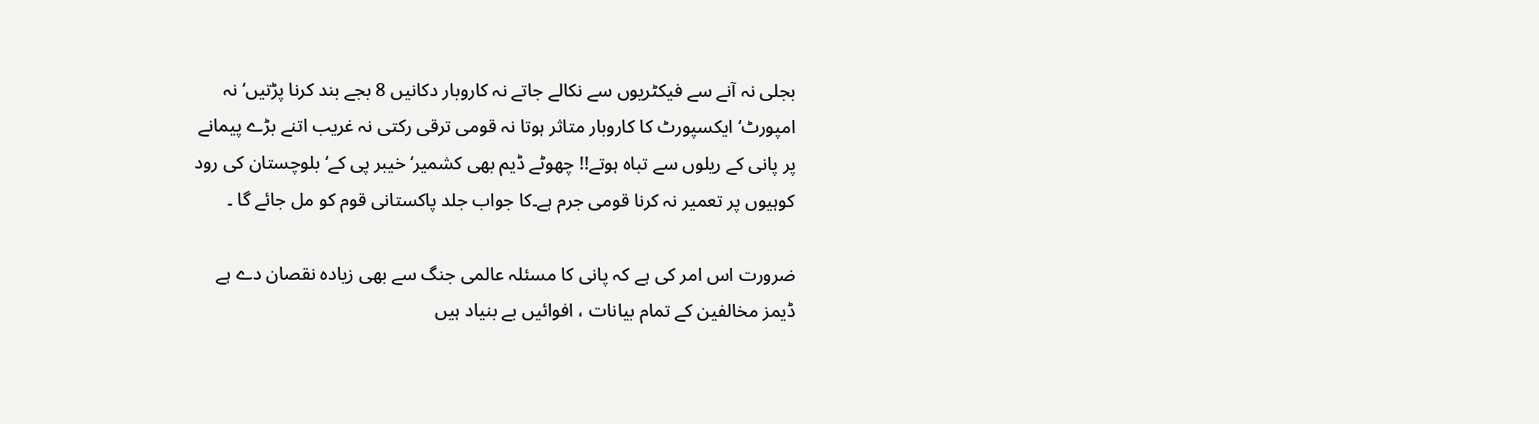بجلی نہ آنے سے فیکٹریوں سے نکالے جاتے نہ کاروبار دکانیں 8 بجے بند کرنا پڑتیں‘ نہ امپورٹ‘ ایکسپورٹ کا کاروبار متاثر ہوتا نہ قومی ترقی رکتی نہ غریب اتنے بڑے پیمانے پر پانی کے ریلوں سے تباہ ہوتے!! چھوٹے ڈیم بھی کشمیر‘ خیبر پی کے‘ بلوچستان کی رود کوہیوں پر تعمیر نہ کرنا قومی جرم ہے۔کا جواب جلد پاکستانی قوم کو مل جائے گا ۔

ضرورت اس امر کی ہے کہ پانی کا مسئلہ عالمی جنگ سے بھی زیادہ نقصان دے ہے ڈیمز مخالفین کے تمام بیانات ، افوائیں بے بنیاد ہیں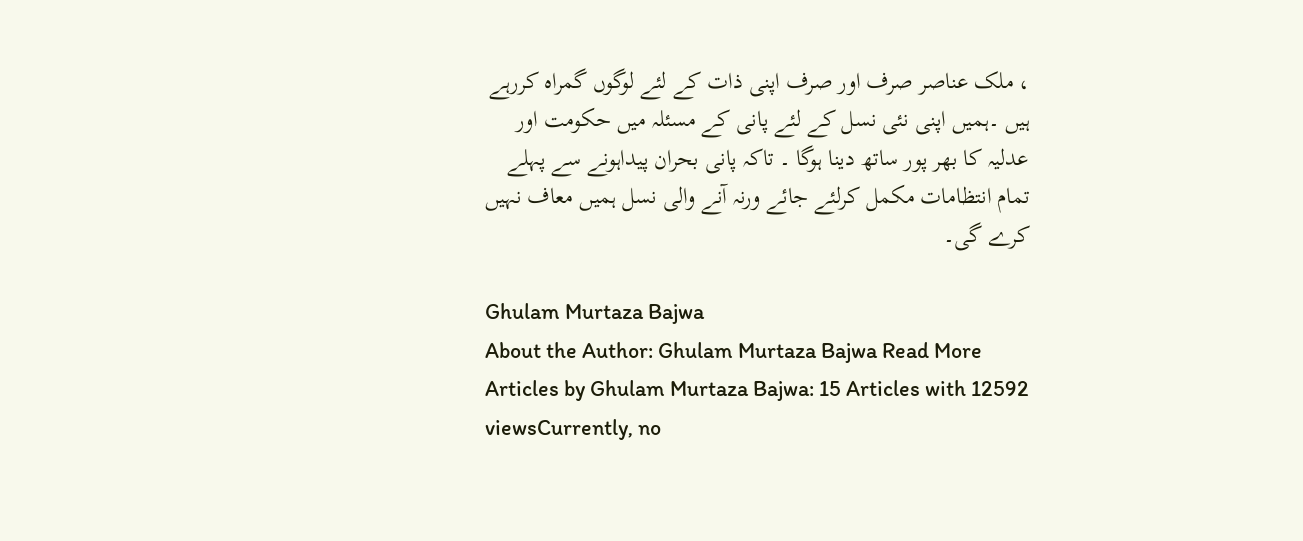، ملک عناصر صرف اور صرف اپنی ذات کے لئے لوگوں گمراہ کررہے ہیں ۔ہمیں اپنی نئی نسل کے لئے پانی کے مسئلہ میں حکومت اور عدلیہ کا بھر پور ساتھ دینا ہوگا ۔ تاکہ پانی بحران پیداہونے سے پہلے تمام انتظامات مکمل کرلئے جائے ورنہ آنے والی نسل ہمیں معاف نہیں کرے گی۔

Ghulam Murtaza Bajwa
About the Author: Ghulam Murtaza Bajwa Read More Articles by Ghulam Murtaza Bajwa: 15 Articles with 12592 viewsCurrently, no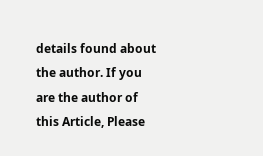details found about the author. If you are the author of this Article, Please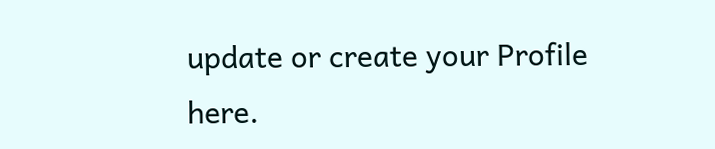update or create your Profile here.